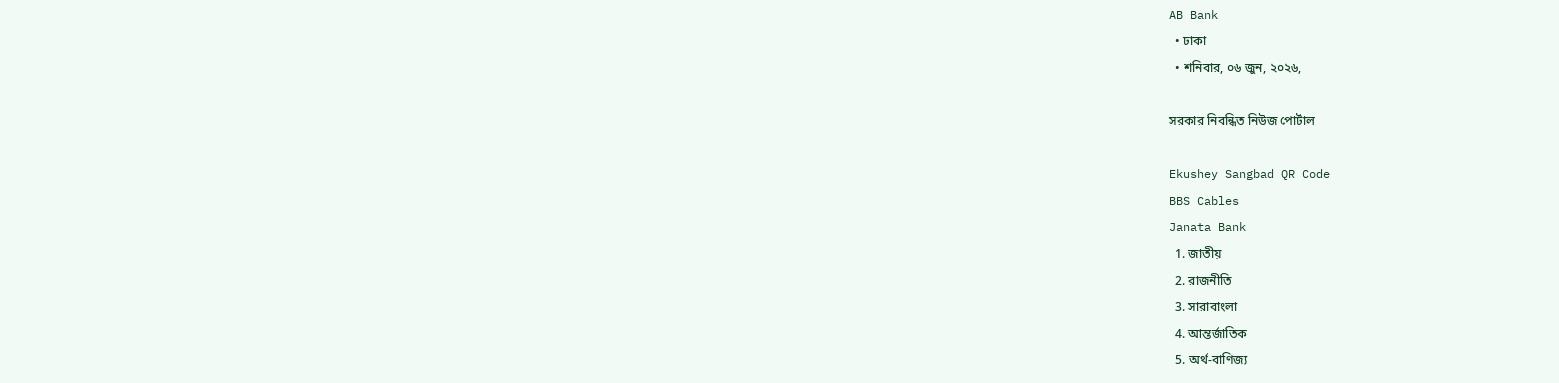AB Bank
  • ঢাকা
  • শনিবার, ০৬ জুন, ২০২৬,

সরকার নিবন্ধিত নিউজ পোর্টাল

Ekushey Sangbad QR Code
BBS Cables
Janata Bank
  1. জাতীয়
  2. রাজনীতি
  3. সারাবাংলা
  4. আন্তর্জাতিক
  5. অর্থ-বাণিজ্য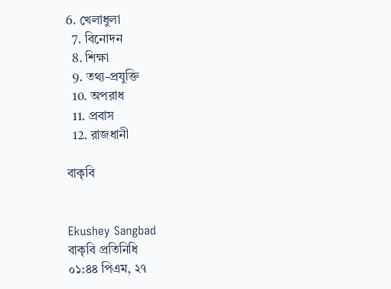6. খেলাধুলা
  7. বিনোদন
  8. শিক্ষা
  9. তথ্য-প্রযুক্তি
  10. অপরাধ
  11. প্রবাস
  12. রাজধানী

বাকৃবি


Ekushey Sangbad
বাকৃবি প্রতিনিধি
০১:৪৪ পিএম, ২৭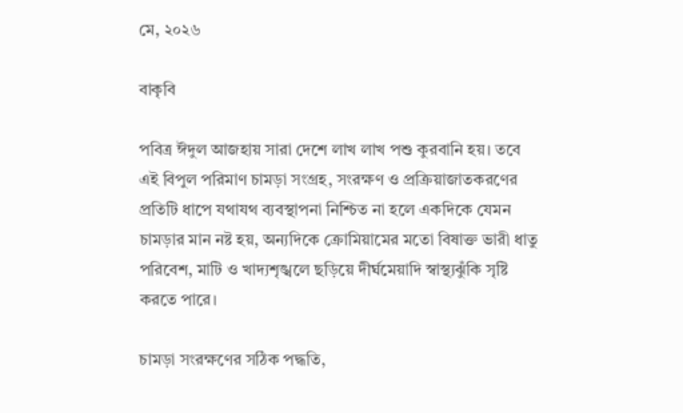মে, ২০২৬

বাকৃবি

পবিত্র ঈদুল আজহায় সারা দেশে লাখ লাখ পশু কুরবানি হয়। তবে এই বিপুল পরিমাণ চামড়া সংগ্রহ, সংরক্ষণ ও প্রক্রিয়াজাতকরণের প্রতিটি ধাপে যথাযথ ব্যবস্থাপনা নিশ্চিত না হলে একদিকে যেমন চামড়ার মান নষ্ট হয়, অন্যদিকে ক্রোমিয়ামের মতো বিষাক্ত ভারী ধাতু পরিবেশ, মাটি ও খাদ্যশৃঙ্খলে ছড়িয়ে দীর্ঘমেয়াদি স্বাস্থ্যঝুঁকি সৃষ্টি করতে পারে।

চামড়া সংরক্ষণের সঠিক পদ্ধতি,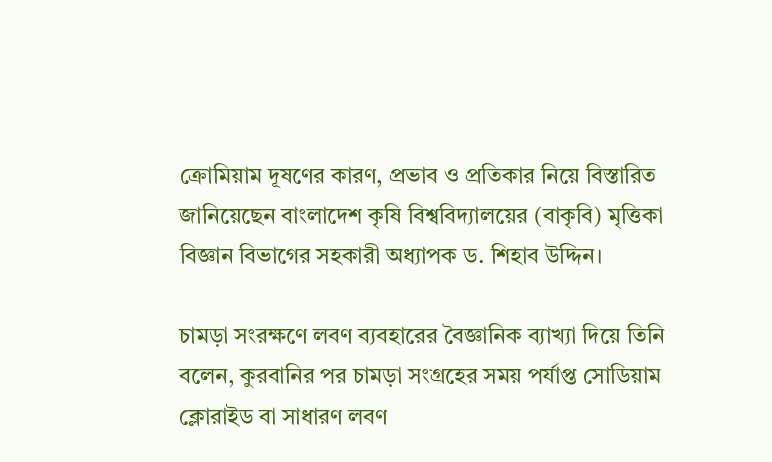ক্রোমিয়াম দূষণের কারণ, প্রভাব ও প্রতিকার নিয়ে বিস্তারিত জানিয়েছেন বাংলাদেশ কৃষি বিশ্ববিদ্যালয়ের (বাকৃবি) মৃত্তিকা বিজ্ঞান বিভাগের সহকারী অধ্যাপক ড. শিহাব উদ্দিন।

চামড়া সংরক্ষণে লবণ ব্যবহারের বৈজ্ঞানিক ব্যাখ্যা দিয়ে তিনি বলেন, কুরবানির পর চামড়া সংগ্রহের সময় পর্যাপ্ত সোডিয়াম ক্লোরাইড বা সাধারণ লবণ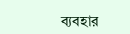ব্যবহার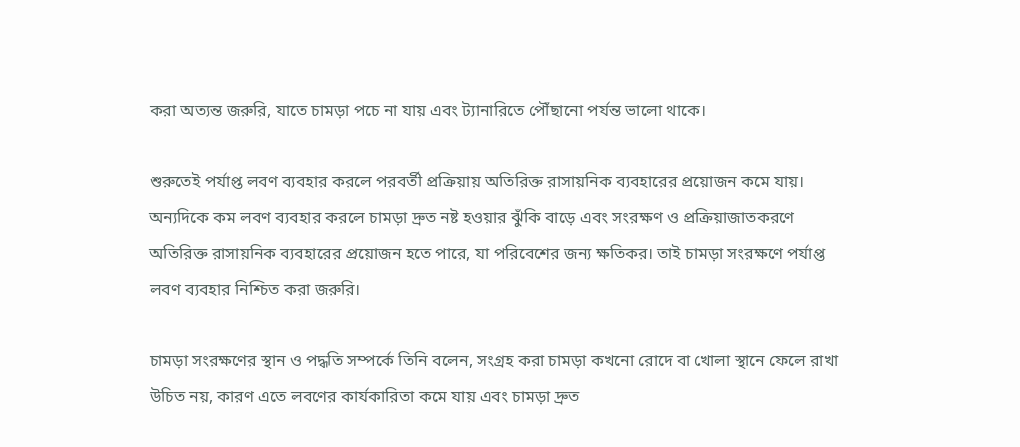করা অত্যন্ত জরুরি, যাতে চামড়া পচে না যায় এবং ট্যানারিতে পৌঁছানো পর্যন্ত ভালো থাকে।

শুরুতেই পর্যাপ্ত লবণ ব্যবহার করলে পরবর্তী প্রক্রিয়ায় অতিরিক্ত রাসায়নিক ব্যবহারের প্রয়োজন কমে যায়। অন্যদিকে কম লবণ ব্যবহার করলে চামড়া দ্রুত নষ্ট হওয়ার ঝুঁকি বাড়ে এবং সংরক্ষণ ও প্রক্রিয়াজাতকরণে অতিরিক্ত রাসায়নিক ব্যবহারের প্রয়োজন হতে পারে, যা পরিবেশের জন্য ক্ষতিকর। তাই চামড়া সংরক্ষণে পর্যাপ্ত লবণ ব্যবহার নিশ্চিত করা জরুরি।

চামড়া সংরক্ষণের স্থান ও পদ্ধতি সম্পর্কে তিনি বলেন, সংগ্রহ করা চামড়া কখনো রোদে বা খোলা স্থানে ফেলে রাখা উচিত নয়, কারণ এতে লবণের কার্যকারিতা কমে যায় এবং চামড়া দ্রুত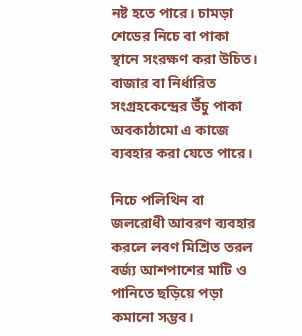নষ্ট হতে পারে। চামড়া শেডের নিচে বা পাকা স্থানে সংরক্ষণ করা উচিত। বাজার বা নির্ধারিত সংগ্রহকেন্দ্রের উঁচু পাকা অবকাঠামো এ কাজে ব্যবহার করা যেতে পারে।

নিচে পলিথিন বা জলরোধী আবরণ ব্যবহার করলে লবণ মিশ্রিত তরল বর্জ্য আশপাশের মাটি ও পানিতে ছড়িয়ে পড়া কমানো সম্ভব।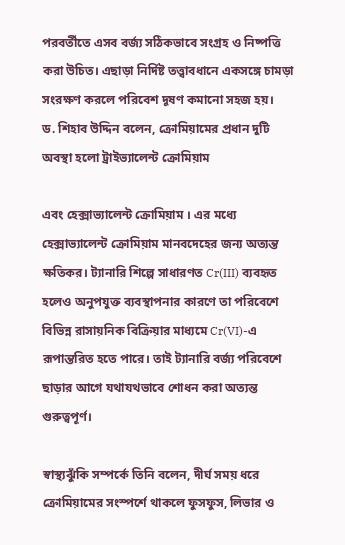পরবর্তীতে এসব বর্জ্য সঠিকভাবে সংগ্রহ ও নিষ্পত্তি করা উচিত। এছাড়া নির্দিষ্ট তত্ত্বাবধানে একসঙ্গে চামড়া সংরক্ষণ করলে পরিবেশ দূষণ কমানো সহজ হয়।
ড. শিহাব উদ্দিন বলেন, ক্রোমিয়ামের প্রধান দুটি অবস্থা হলো ট্রাইভ্যালেন্ট ক্রোমিয়াম

এবং হেক্সাভ্যালেন্ট ক্রোমিয়াম । এর মধ্যে হেক্সাভ্যালেন্ট ক্রোমিয়াম মানবদেহের জন্য অত্যন্ত ক্ষতিকর। ট্যানারি শিল্পে সাধারণত Cr(III) ব্যবহৃত হলেও অনুপযুক্ত ব্যবস্থাপনার কারণে তা পরিবেশে বিভিন্ন রাসায়নিক বিক্রিয়ার মাধ্যমে Cr(VI)-এ রূপান্তরিত হতে পারে। তাই ট্যানারি বর্জ্য পরিবেশে ছাড়ার আগে যথাযথভাবে শোধন করা অত্যন্ত গুরুত্বপূর্ণ।

স্বাস্থ্যঝুঁকি সম্পর্কে তিনি বলেন, দীর্ঘ সময় ধরে ক্রোমিয়ামের সংস্পর্শে থাকলে ফুসফুস, লিভার ও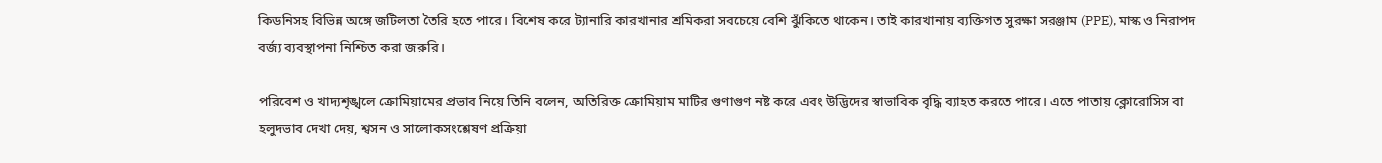কিডনিসহ বিভিন্ন অঙ্গে জটিলতা তৈরি হতে পারে। বিশেষ করে ট্যানারি কারখানার শ্রমিকরা সবচেয়ে বেশি ঝুঁকিতে থাকেন। তাই কারখানায় ব্যক্তিগত সুরক্ষা সরঞ্জাম (PPE), মাস্ক ও নিরাপদ বর্জ্য ব্যবস্থাপনা নিশ্চিত করা জরুরি।

পরিবেশ ও খাদ্যশৃঙ্খলে ক্রোমিয়ামের প্রভাব নিয়ে তিনি বলেন, অতিরিক্ত ক্রোমিয়াম মাটির গুণাগুণ নষ্ট করে এবং উদ্ভিদের স্বাভাবিক বৃদ্ধি ব্যাহত করতে পারে। এতে পাতায় ক্লোরোসিস বা হলুদভাব দেখা দেয়, শ্বসন ও সালোকসংশ্লেষণ প্রক্রিয়া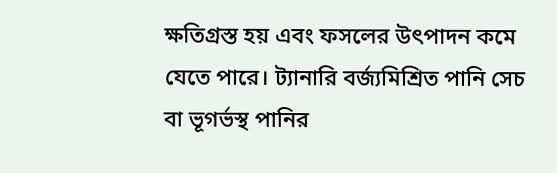ক্ষতিগ্রস্ত হয় এবং ফসলের উৎপাদন কমে যেতে পারে। ট্যানারি বর্জ্যমিশ্রিত পানি সেচ বা ভূগর্ভস্থ পানির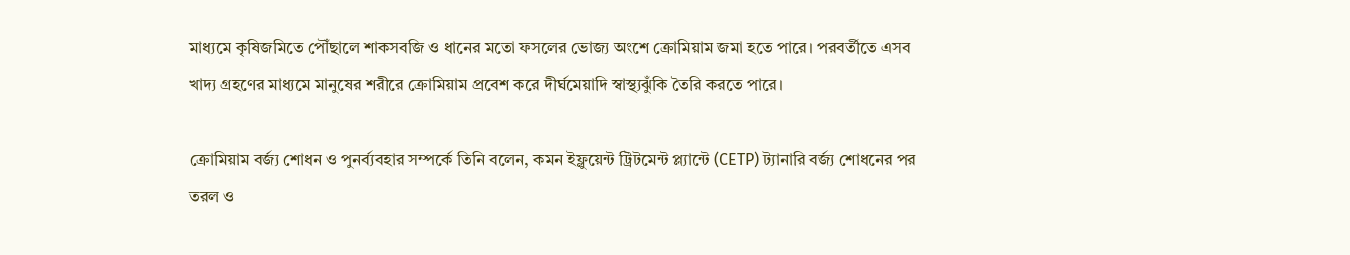মাধ্যমে কৃষিজমিতে পৌঁছালে শাকসবজি ও ধানের মতো ফসলের ভোজ্য অংশে ক্রোমিয়াম জমা হতে পারে। পরবর্তীতে এসব খাদ্য গ্রহণের মাধ্যমে মানুষের শরীরে ক্রোমিয়াম প্রবেশ করে দীর্ঘমেয়াদি স্বাস্থ্যঝুঁকি তৈরি করতে পারে।

ক্রোমিয়াম বর্জ্য শোধন ও পুনর্ব্যবহার সম্পর্কে তিনি বলেন, কমন ইফ্লুয়েন্ট ট্রিটমেন্ট প্ল্যান্টে (CETP) ট্যানারি বর্জ্য শোধনের পর তরল ও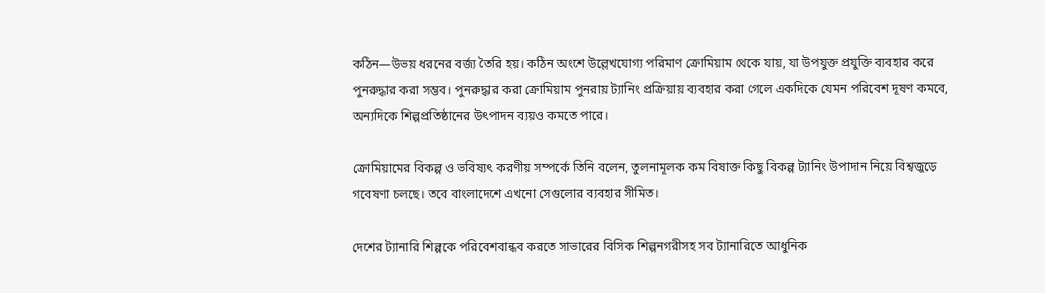কঠিন—উভয় ধরনের বর্জ্য তৈরি হয়। কঠিন অংশে উল্লেখযোগ্য পরিমাণ ক্রোমিয়াম থেকে যায়, যা উপযুক্ত প্রযুক্তি ব্যবহার করে পুনরুদ্ধার করা সম্ভব। পুনরুদ্ধার করা ক্রোমিয়াম পুনরায় ট্যানিং প্রক্রিয়ায় ব্যবহার করা গেলে একদিকে যেমন পরিবেশ দূষণ কমবে, অন্যদিকে শিল্পপ্রতিষ্ঠানের উৎপাদন ব্যয়ও কমতে পারে।

ক্রোমিয়ামের বিকল্প ও ভবিষ্যৎ করণীয় সম্পর্কে তিনি বলেন, তুলনামূলক কম বিষাক্ত কিছু বিকল্প ট্যানিং উপাদান নিয়ে বিশ্বজুড়ে গবেষণা চলছে। তবে বাংলাদেশে এখনো সেগুলোর ব্যবহার সীমিত।

দেশের ট্যানারি শিল্পকে পরিবেশবান্ধব করতে সাভারের বিসিক শিল্পনগরীসহ সব ট্যানারিতে আধুনিক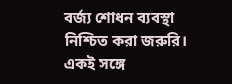বর্জ্য শোধন ব্যবস্থা নিশ্চিত করা জরুরি। একই সঙ্গে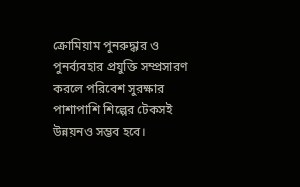ক্রোমিয়াম পুনরুদ্ধার ও পুনর্ব্যবহার প্রযুক্তি সম্প্রসারণ করলে পরিবেশ সুরক্ষার পাশাপাশি শিল্পের টেকসই উন্নয়নও সম্ভব হবে।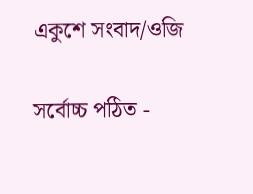একুশে সংবাদ/ওজি

সর্বোচ্চ পঠিত -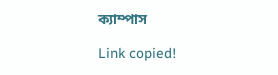ক্যাম্পাস

Link copied!